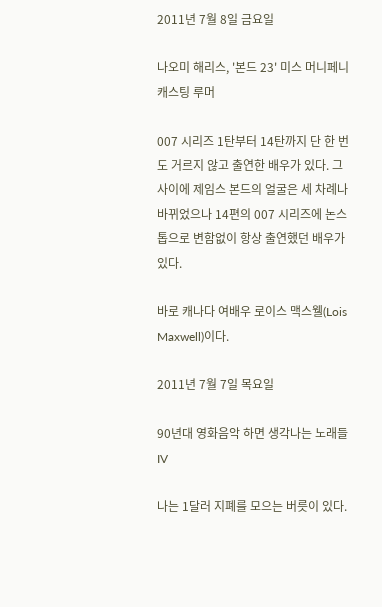2011년 7월 8일 금요일

나오미 해리스, '본드 23' 미스 머니페니 캐스팅 루머

007 시리즈 1탄부터 14탄까지 단 한 번도 거르지 않고 출연한 배우가 있다. 그 사이에 제임스 본드의 얼굴은 세 차례나 바뀌었으나 14편의 007 시리즈에 논스톱으로 변함없이 항상 출연했던 배우가 있다.

바로 캐나다 여배우 로이스 맥스웰(Lois Maxwell)이다.

2011년 7월 7일 목요일

90년대 영화음악 하면 생각나는 노래들 IV

나는 1달러 지폐를 모으는 버릇이 있다.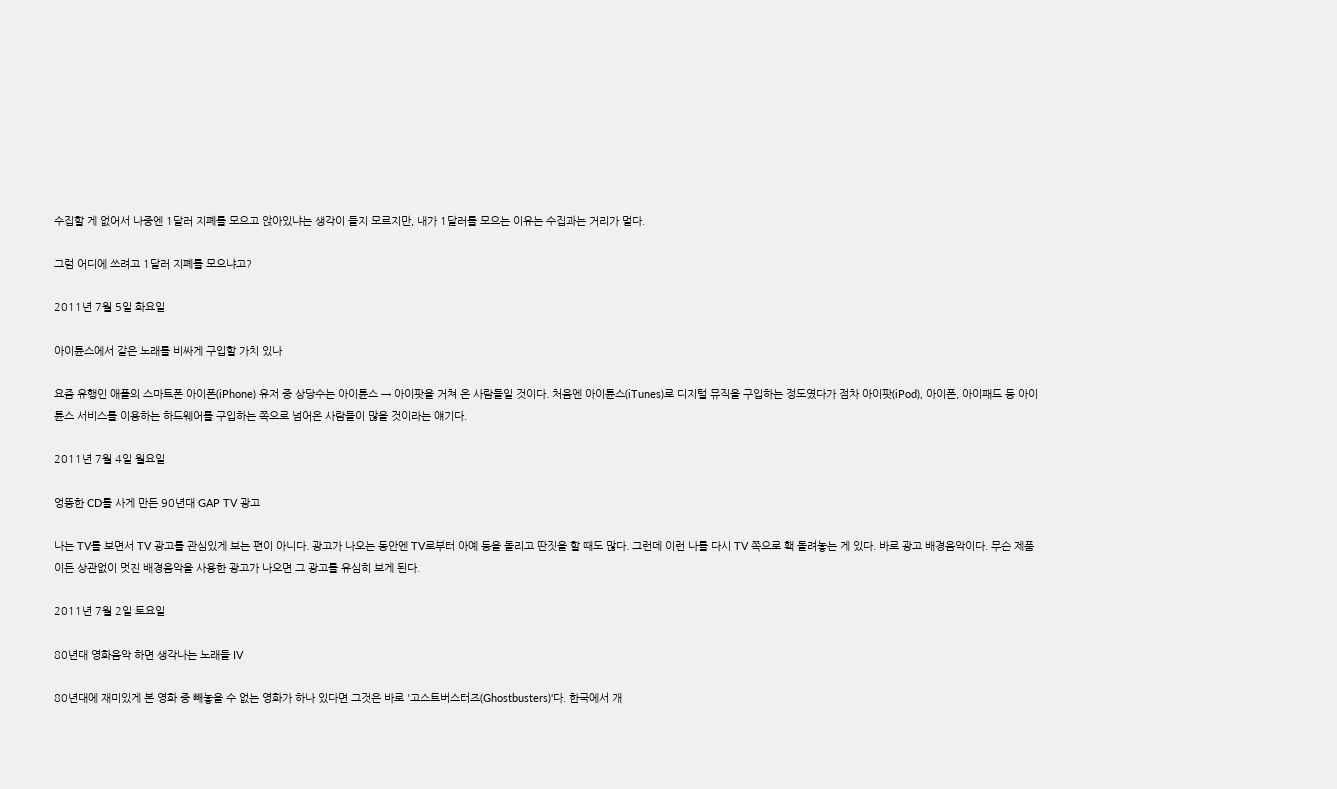수집할 게 없어서 나중엔 1달러 지폐를 모으고 앉아있냐는 생각이 들지 모르지만, 내가 1달러를 모으는 이유는 수집과는 거리가 멀다.

그럼 어디에 쓰려고 1달러 지폐를 모으냐고?

2011년 7월 5일 화요일

아이튠스에서 같은 노래를 비싸게 구입할 가치 있나

요즘 유행인 애플의 스마트폰 아이폰(iPhone) 유저 중 상당수는 아이튠스 → 아이팟을 거쳐 온 사람들일 것이다. 처음엔 아이튠스(iTunes)로 디지털 뮤직을 구입하는 정도였다가 점차 아이팟(iPod), 아이폰, 아이패드 등 아이튠스 서비스를 이용하는 하드웨어를 구입하는 쪽으로 넘어온 사람들이 많을 것이라는 얘기다.

2011년 7월 4일 월요일

엉뚱한 CD를 사게 만든 90년대 GAP TV 광고

나는 TV를 보면서 TV 광고를 관심있게 보는 편이 아니다. 광고가 나오는 동안엔 TV로부터 아예 등을 돌리고 딴짓을 할 때도 많다. 그런데 이런 나를 다시 TV 쪽으로 홱 돌려놓는 게 있다. 바로 광고 배경음악이다. 무슨 제품이든 상관없이 멋진 배경음악을 사용한 광고가 나오면 그 광고를 유심히 보게 된다.

2011년 7월 2일 토요일

80년대 영화음악 하면 생각나는 노래들 IV

80년대에 재미있게 본 영화 중 빼놓을 수 없는 영화가 하나 있다면 그것은 바로 '고스트버스터즈(Ghostbusters)'다. 한국에서 개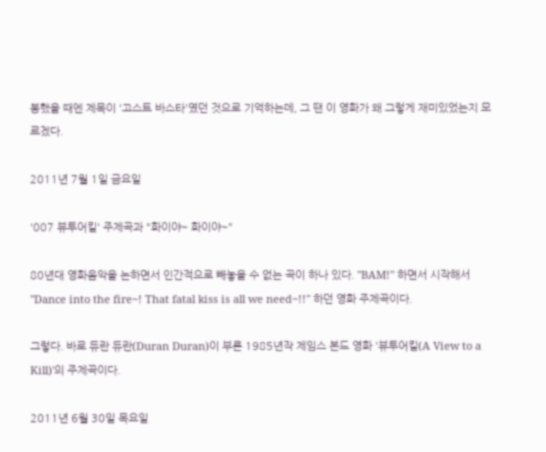봉했을 때엔 제목이 '고스트 바스타'였던 것으로 기억하는데, 그 땐 이 영화가 왜 그렇게 재미있었는지 모르겠다.

2011년 7월 1일 금요일

'007 뷰투어킬' 주제곡과 "화이야~ 화이야~"

80년대 영화음악을 논하면서 인간적으로 빼놓을 수 없는 곡이 하나 있다. "BAM!" 하면서 시작해서 "Dance into the fire~! That fatal kiss is all we need~!!" 하던 영화 주제곡이다.

그렇다. 바로 듀란 듀란(Duran Duran)이 부른 1985년작 제임스 본드 영화 '뷰투어킬(A View to a Kill)'의 주제곡이다.

2011년 6월 30일 목요일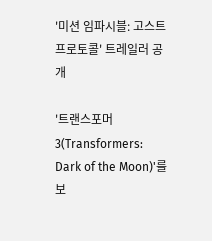'미션 임파시블: 고스트 프로토콜' 트레일러 공개

'트랜스포머 3(Transformers: Dark of the Moon)'를 보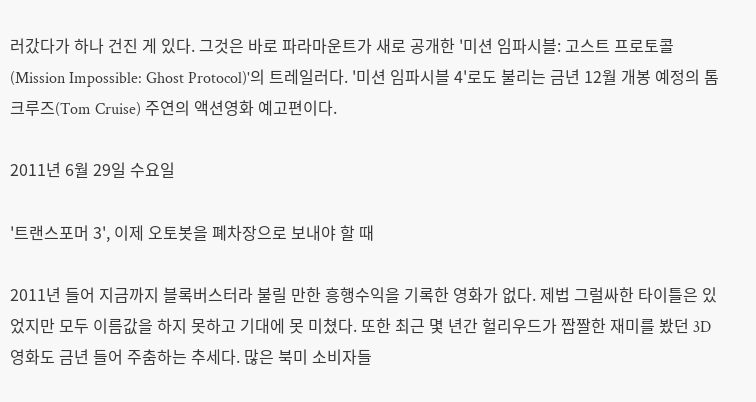러갔다가 하나 건진 게 있다. 그것은 바로 파라마운트가 새로 공개한 '미션 임파시블: 고스트 프로토콜(Mission Impossible: Ghost Protocol)'의 트레일러다. '미션 임파시블 4'로도 불리는 금년 12월 개봉 예정의 톰 크루즈(Tom Cruise) 주연의 액션영화 예고편이다.

2011년 6월 29일 수요일

'트랜스포머 3', 이제 오토봇을 폐차장으로 보내야 할 때

2011년 들어 지금까지 블록버스터라 불릴 만한 흥행수익을 기록한 영화가 없다. 제법 그럴싸한 타이틀은 있었지만 모두 이름값을 하지 못하고 기대에 못 미쳤다. 또한 최근 몇 년간 헐리우드가 짭짤한 재미를 봤던 3D 영화도 금년 들어 주춤하는 추세다. 많은 북미 소비자들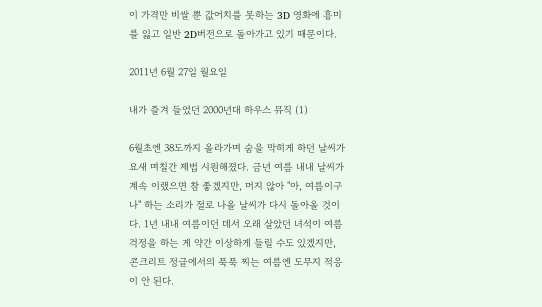이 가격만 비쌀 뿐 값어치를 못하는 3D 영화에 흥미를 잃고 일반 2D버전으로 돌아가고 있기 때문이다.

2011년 6월 27일 월요일

내가 즐겨 들었던 2000년대 하우스 뮤직 (1)

6월초엔 38도까지 올라가며 숨을 막히게 하던 날씨가 요새 며칠간 제법 시원해졌다. 금년 여름 내내 날씨가 계속 이랬으면 참 좋겠지만, 머지 않아 "아, 여름이구나" 하는 소리가 절로 나올 날씨가 다시 돌아올 것이다. 1년 내내 여름이던 데서 오래 살았던 녀석이 여름 걱정을 하는 게 약간 이상하게 들릴 수도 있겠지만, 콘크리트 정글에서의 푹푹 찌는 여름엔 도무지 적응이 안 된다.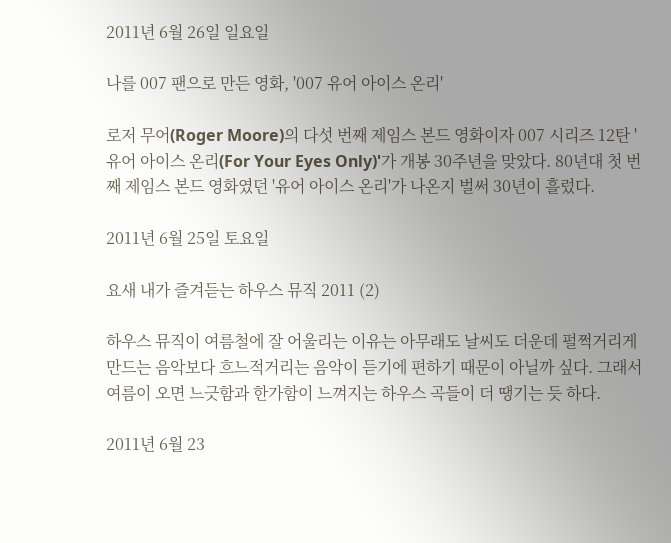2011년 6월 26일 일요일

나를 007 팬으로 만든 영화, '007 유어 아이스 온리'

로저 무어(Roger Moore)의 다섯 번째 제임스 본드 영화이자 007 시리즈 12탄 '유어 아이스 온리(For Your Eyes Only)'가 개봉 30주년을 맞았다. 80년대 첫 번째 제임스 본드 영화였던 '유어 아이스 온리'가 나온지 벌써 30년이 흘렀다.

2011년 6월 25일 토요일

요새 내가 즐겨듣는 하우스 뮤직 2011 (2)

하우스 뮤직이 여름철에 잘 어울리는 이유는 아무래도 날씨도 더운데 펄쩍거리게 만드는 음악보다 흐느적거리는 음악이 듣기에 편하기 때문이 아닐까 싶다. 그래서 여름이 오면 느긋함과 한가함이 느껴지는 하우스 곡들이 더 땡기는 듯 하다.

2011년 6월 23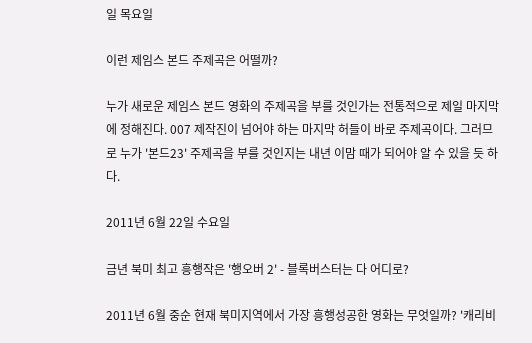일 목요일

이런 제임스 본드 주제곡은 어떨까?

누가 새로운 제임스 본드 영화의 주제곡을 부를 것인가는 전통적으로 제일 마지막에 정해진다. 007 제작진이 넘어야 하는 마지막 허들이 바로 주제곡이다. 그러므로 누가 '본드23' 주제곡을 부를 것인지는 내년 이맘 때가 되어야 알 수 있을 듯 하다.

2011년 6월 22일 수요일

금년 북미 최고 흥행작은 '행오버 2' - 블록버스터는 다 어디로?

2011년 6월 중순 현재 북미지역에서 가장 흥행성공한 영화는 무엇일까? '캐리비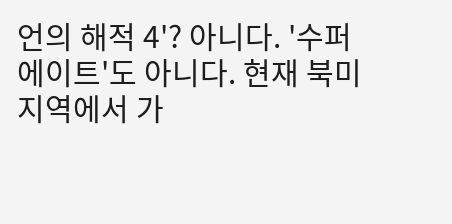언의 해적 4'? 아니다. '수퍼 에이트'도 아니다. 현재 북미지역에서 가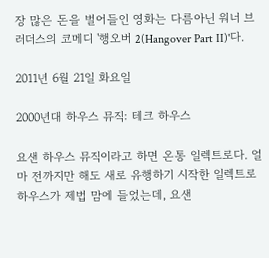장 많은 돈을 벌어들인 영화는 다름아닌 워너 브러더스의 코메디 '행오버 2(Hangover Part II)'다.

2011년 6월 21일 화요일

2000년대 하우스 뮤직: 테크 하우스

요샌 하우스 뮤직이라고 하면 온통 일렉트로다. 얼마 전까지만 해도 새로 유행하기 시작한 일렉트로 하우스가 제법 맘에 들었는데, 요샌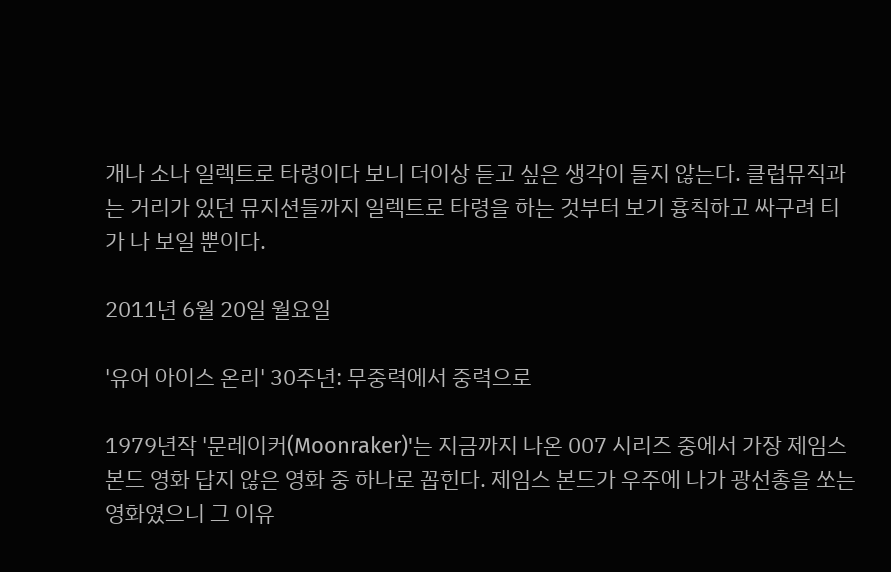개나 소나 일렉트로 타령이다 보니 더이상 듣고 싶은 생각이 들지 않는다. 클럽뮤직과는 거리가 있던 뮤지션들까지 일렉트로 타령을 하는 것부터 보기 흉칙하고 싸구려 티가 나 보일 뿐이다.

2011년 6월 20일 월요일

'유어 아이스 온리' 30주년: 무중력에서 중력으로

1979년작 '문레이커(Moonraker)'는 지금까지 나온 007 시리즈 중에서 가장 제임스 본드 영화 답지 않은 영화 중 하나로 꼽힌다. 제임스 본드가 우주에 나가 광선총을 쏘는 영화였으니 그 이유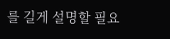를 길게 설명할 필요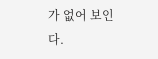가 없어 보인다.